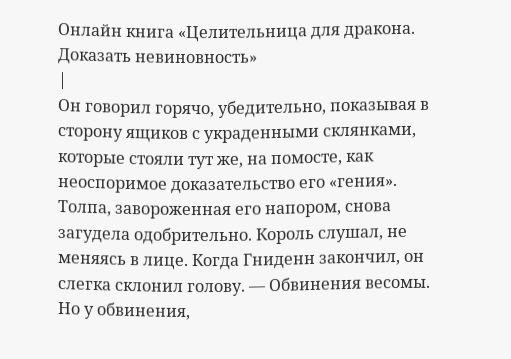Онлайн книга «Целительница для дракона. Доказать невиновность»
|
Он говорил горячо, убедительно, показывая в сторону ящиков с украденными склянками, которые стояли тут же, на помосте, как неоспоримое доказательство его «гения». Толпа, завороженная его напором, снова загудела одобрительно. Король слушал, не меняясь в лице. Когда Гниденн закончил, он слегка склонил голову. — Обвинения весомы. Но у обвинения,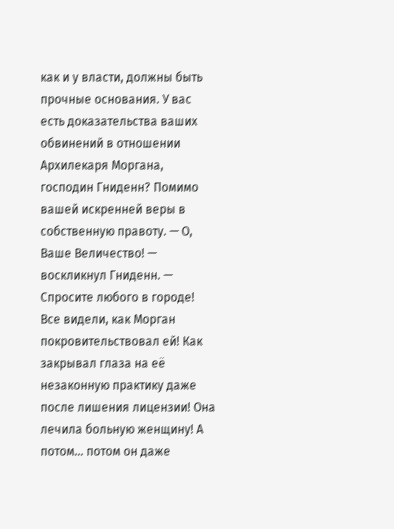как и у власти, должны быть прочные основания. У вас есть доказательства ваших обвинений в отношении Архилекаря Моргана, господин Гниденн? Помимо вашей искренней веры в собственную правоту. — О, Ваше Величество! — воскликнул Гниденн. — Спросите любого в городе! Все видели, как Морган покровительствовал ей! Как закрывал глаза на её незаконную практику даже после лишения лицензии! Она лечила больную женщину! А потом… потом он даже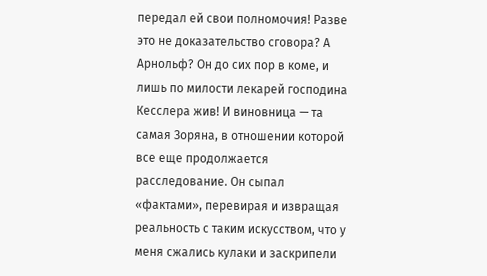передал ей свои полномочия! Разве это не доказательство сговора? А Арнольф? Он до сих пор в коме, и лишь по милости лекарей господина Кесслера жив! И виновница — та самая Зоряна, в отношении которой все еще продолжается расследование. Он сыпал «фактами», перевирая и извращая реальность с таким искусством, что у меня сжались кулаки и заскрипели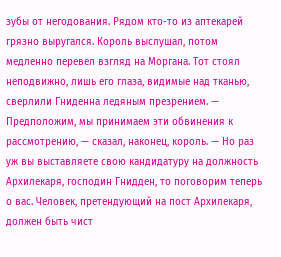зубы от негодования. Рядом кто-то из аптекарей грязно выругался. Король выслушал, потом медленно перевел взгляд на Моргана. Тот стоял неподвижно, лишь его глаза, видимые над тканью, сверлили Гниденна ледяным презрением. — Предположим, мы принимаем эти обвинения к рассмотрению, — сказал, наконец, король. — Но раз уж вы выставляете свою кандидатуру на должность Архилекаря, господин Гнидден, то поговорим теперь о вас. Человек, претендующий на пост Архилекаря, должен быть чист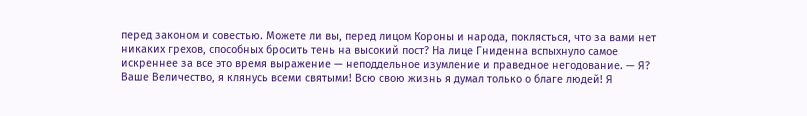перед законом и совестью. Можете ли вы, перед лицом Короны и народа, поклясться, что за вами нет никаких грехов, способных бросить тень на высокий пост? На лице Гниденна вспыхнуло самое искреннее за все это время выражение — неподдельное изумление и праведное негодование. — Я? Ваше Величество, я клянусь всеми святыми! Всю свою жизнь я думал только о благе людей! Я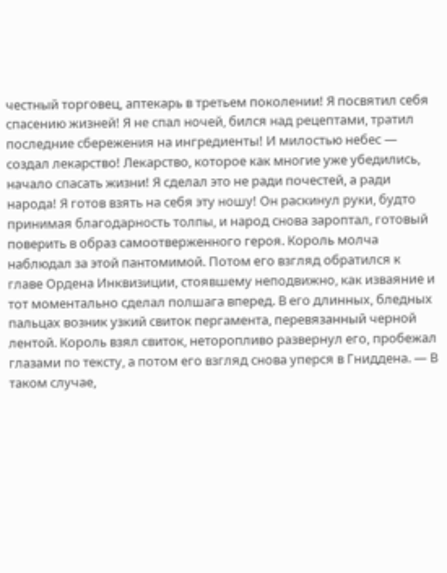честный торговец, аптекарь в третьем поколении! Я посвятил себя спасению жизней! Я не спал ночей, бился над рецептами, тратил последние сбережения на ингредиенты! И милостью небес — создал лекарство! Лекарство, которое как многие уже убедились, начало спасать жизни! Я сделал это не ради почестей, а ради народа! Я готов взять на себя эту ношу! Он раскинул руки, будто принимая благодарность толпы, и народ снова зароптал, готовый поверить в образ самоотверженного героя. Король молча наблюдал за этой пантомимой. Потом его взгляд обратился к главе Ордена Инквизиции, стоявшему неподвижно, как изваяние и тот моментально сделал полшага вперед. В его длинных, бледных пальцах возник узкий свиток пергамента, перевязанный черной лентой. Король взял свиток, неторопливо развернул его, пробежал глазами по тексту, а потом его взгляд снова уперся в Гниддена. — В таком случае,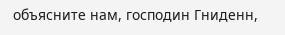объясните нам, господин Гниденн,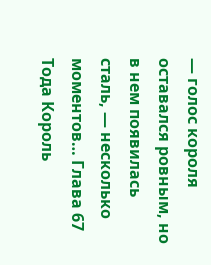— голос короля оставался ровным, но в нем появилась сталь, — несколько моментов… Глава 67 Тода Король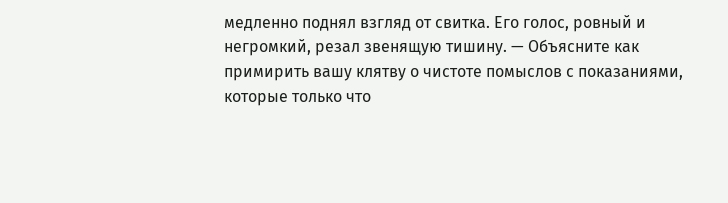медленно поднял взгляд от свитка. Его голос, ровный и негромкий, резал звенящую тишину. — Объясните как примирить вашу клятву о чистоте помыслов с показаниями, которые только что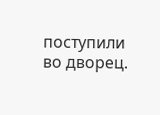поступили во дворец.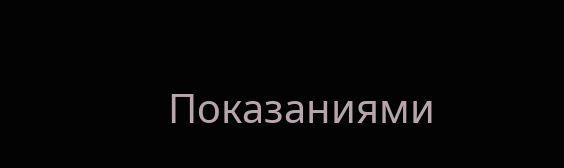Показаниями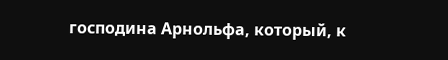господина Арнольфа, который, к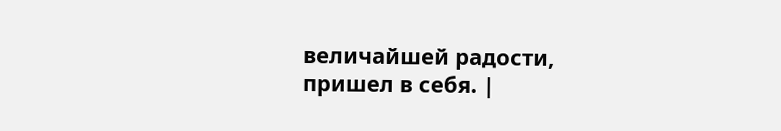величайшей радости, пришел в себя. |